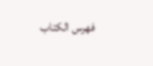فهرس الكتاب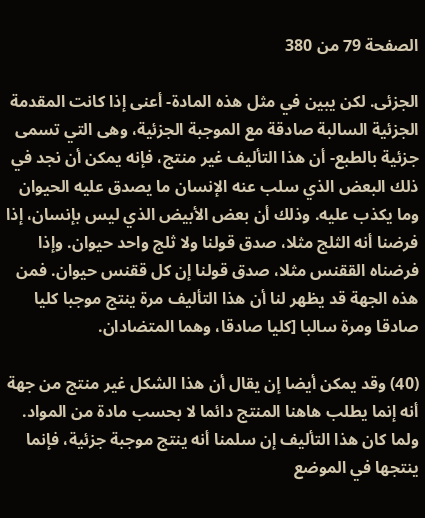الصفحة 79 من 380

الجزئى. لكن يبين في مثل هذه المادة- أعنى إذا كانت المقدمة الجزئية السالبة صادقة مع الموجبة الجزئية، وهى التي تسمى جزئية بالطبع- أن هذا التأليف غير منتج، فإنه يمكن أن نجد في ذلك البعض الذي سلب عنه الإنسان ما يصدق عليه الحيوان وما يكذب عليه. وذلك أن بعض الأبيض الذي ليس بإنسان، إذا فرضنا أنه الثلج مثلا، صدق قولنا ولا ثلج واحد حيوان. وإذا فرضناه الققنس مثلا، صدق قولنا إن كل ققنس حيوان. فمن هذه الجهة قد يظهر لنا أن هذا التأليف مرة ينتج موجبا كليا صادقا ومرة سالبا [كليا صادقا، وهما المتضادان.

(40) وقد يمكن أيضا إن يقال أن هذا الشكل غير منتج من جهة أنه إنما يطلب هاهنا المنتج دائما لا بحسب مادة من المواد. ولما كان هذا التأليف إن سلمنا أنه ينتج موجبة جزئية، فإنما ينتجها في الموضع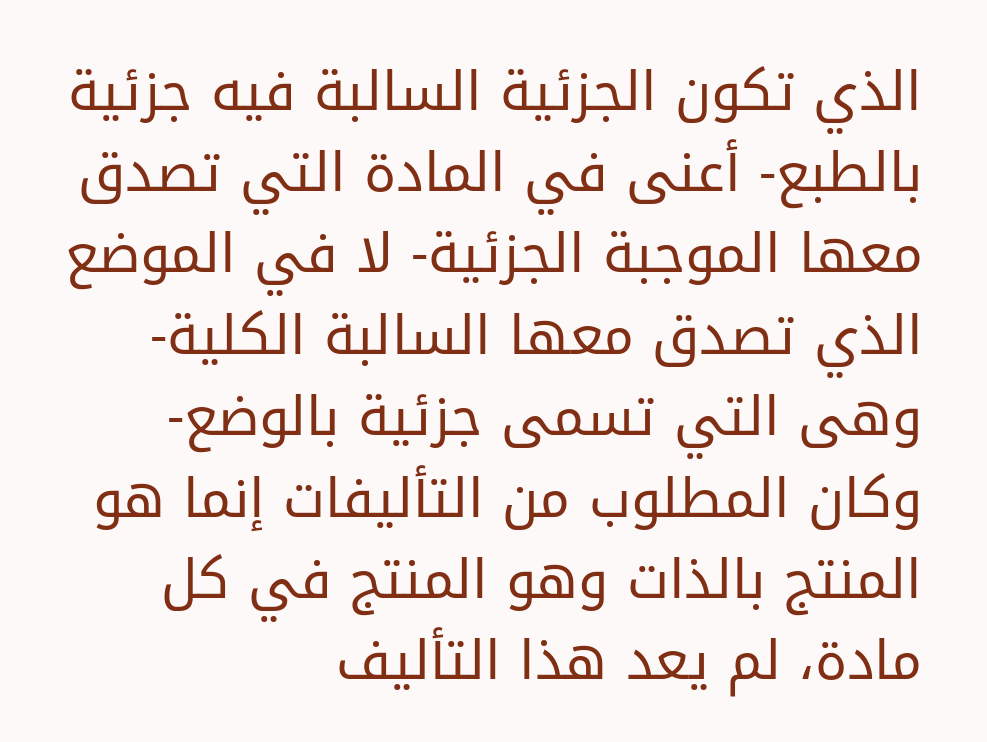الذي تكون الجزئية السالبة فيه جزئية بالطبع- أعنى في المادة التي تصدق معها الموجبة الجزئية- لا في الموضع الذي تصدق معها السالبة الكلية- وهى التي تسمى جزئية بالوضع- وكان المطلوب من التأليفات إنما هو المنتج بالذات وهو المنتج في كل مادة، لم يعد هذا التأليف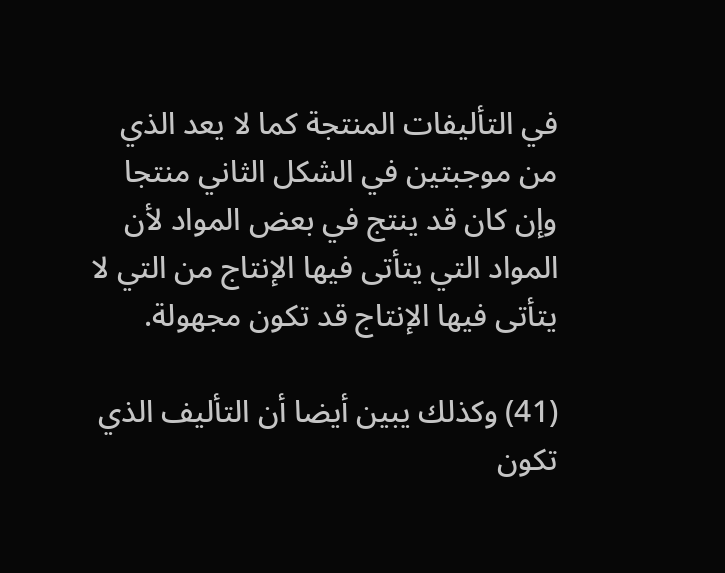في التأليفات المنتجة كما لا يعد الذي من موجبتين في الشكل الثاني منتجا وإن كان قد ينتج في بعض المواد لأن المواد التي يتأتى فيها الإنتاج من التي لا يتأتى فيها الإنتاج قد تكون مجهولة.

(41) وكذلك يبين أيضا أن التأليف الذي تكون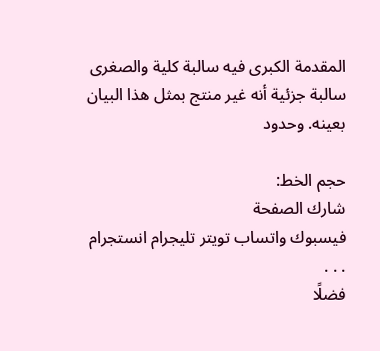المقدمة الكبرى فيه سالبة كلية والصغرى سالبة جزئية أنه غير منتج بمثل هذا البيان بعينه. وحدود

حجم الخط:
شارك الصفحة
فيسبوك واتساب تويتر تليجرام انستجرام
. . .
فضلًا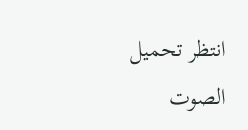انتظر تحميل الصوت